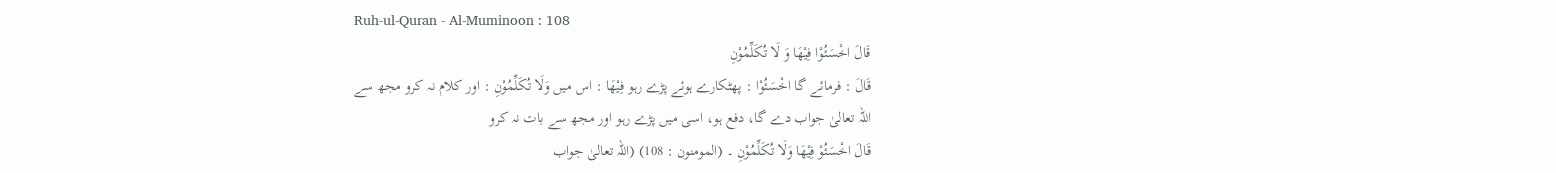Ruh-ul-Quran - Al-Muminoon : 108
قَالَ اخْسَئُوْا فِیْهَا وَ لَا تُكَلِّمُوْنِ
قَالَ : فرمائے گا اخْسَئُوْا : پھٹکارے ہوئے پڑے رہو فِيْهَا : اس میں وَلَا تُكَلِّمُوْنِ : اور کلام نہ کرو مجھ سے
اللہ تعالیٰ جواب دے گا، دفع ہو، اسی میں پڑے رہو اور مجھ سے بات نہ کرو
قَالَ اخْسَئُوْ فِیْھَا وَلَا تُکَلِّمُوْنِ ۔ (المومنون : 108) (اللہ تعالیٰ جواب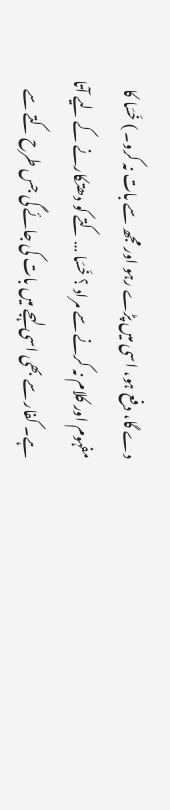دے گا، دفع ہو، اسی میں پڑے رہو اور مجھ سے بات نہ کرو۔ ) خَسَا کا مفہوم اور کلام نہ کرنے سے مراد ؟ خَسَا … کتے کو دھتکارنے کے لیے آتا ہے۔ کفار سے بھی اسی لہجے میں بات کی جائے گی جس طرح کتے سے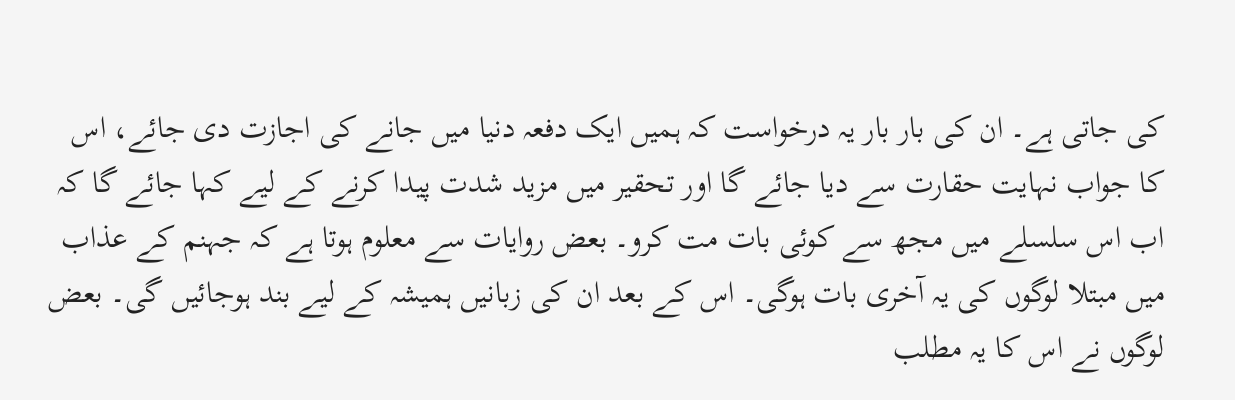کی جاتی ہے۔ ان کی بار بار یہ درخواست کہ ہمیں ایک دفعہ دنیا میں جانے کی اجازت دی جائے، اس کا جواب نہایت حقارت سے دیا جائے گا اور تحقیر میں مزید شدت پیدا کرنے کے لیے کہا جائے گا کہ اب اس سلسلے میں مجھ سے کوئی بات مت کرو۔ بعض روایات سے معلوم ہوتا ہے کہ جہنم کے عذاب میں مبتلا لوگوں کی یہ آخری بات ہوگی۔ اس کے بعد ان کی زبانیں ہمیشہ کے لیے بند ہوجائیں گی۔ بعض لوگوں نے اس کا یہ مطلب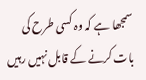سمجھا ہے کہ وہ کسی طرح کی بات کرنے کے قابل نہیں رہیں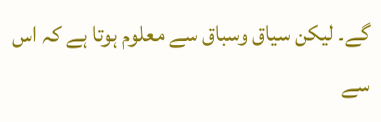گے۔ لیکن سیاق وسباق سے معلوم ہوتا ہے کہ اس سے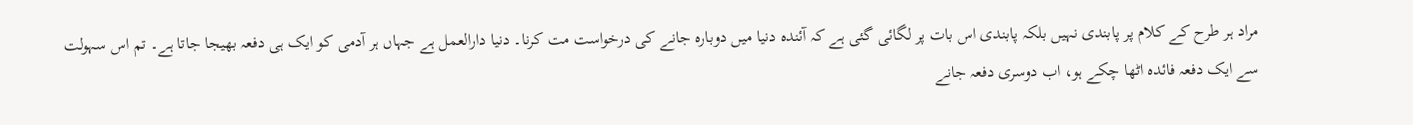مراد ہر طرح کے کلام پر پابندی نہیں بلکہ پابندی اس بات پر لگائی گئی ہے کہ آئندہ دنیا میں دوبارہ جانے کی درخواست مت کرنا۔ دنیا دارالعمل ہے جہاں ہر آدمی کو ایک ہی دفعہ بھیجا جاتا ہے۔ تم اس سہولت سے ایک دفعہ فائدہ اٹھا چکے ہو، اب دوسری دفعہ جانے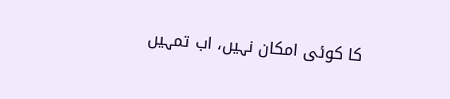کا کوئی امکان نہیں، اب تمہیں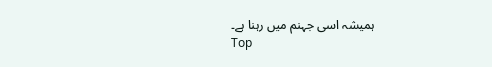ہمیشہ اسی جہنم میں رہنا ہے۔
Top